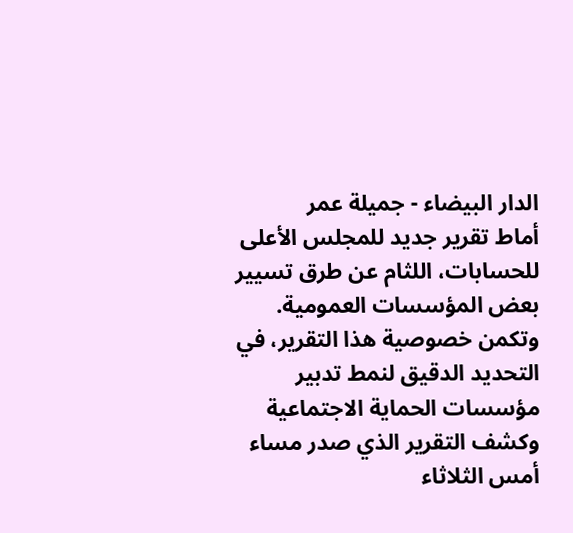الدار البيضاء - جميلة عمر
أماط تقرير جديد للمجلس الأعلى للحسابات، اللثام عن طرق تسيير بعض المؤسسات العمومية. وتكمن خصوصية هذا التقرير، في التحديد الدقيق لنمط تدبير مؤسسات الحماية الاجتماعية وكشف التقرير الذي صدر مساء أمس الثلاثاء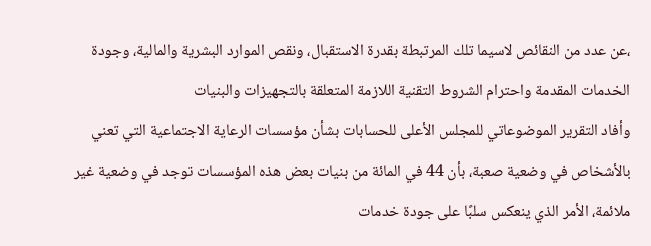،عن عدد من النقائص لاسيما تلك المرتبطة بقدرة الاستقبال، ونقص الموارد البشرية والمالية، وجودة الخدمات المقدمة واحترام الشروط التقنية اللازمة المتعلقة بالتجهيزات والبنيات
وأفاد التقرير الموضوعاتي للمجلس الأعلى للحسابات بشأن مؤسسات الرعاية الاجتماعية التي تعني بالأشخاص في وضعية صعبة، بأن 44 في المائة من بنيات بعض هذه المؤسسات توجد في وضعية غير ملائمة، الأمر الذي ينعكس سلبًا على جودة خدمات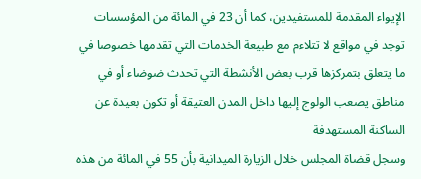الإيواء المقدمة للمستفيدين، كما أن 23 في المائة من المؤسسات توجد في مواقع لا تتلاءم مع طبيعة الخدمات التي تقدمها خصوصا في ما يتعلق بتمركزها قرب بعض الأنشطة التي تحدث ضوضاء أو في مناطق يصعب الولوج إليها داخل المدن العتيقة أو تكون بعيدة عن الساكنة المستهدفة
وسجل قضاة المجلس خلال الزيارة الميدانية بأن 55 في المائة من هذه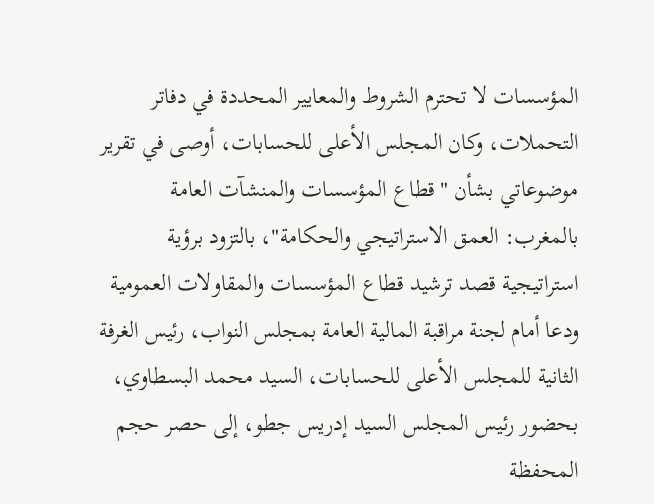المؤسسات لا تحترم الشروط والمعايير المحددة في دفاتر التحملات، وكان المجلس الأعلى للحسابات، أوصى في تقرير موضوعاتي بشأن "قطاع المؤسسات والمنشآت العامة بالمغرب: العمق الاستراتيجي والحكامة"، بالتزود برؤية استراتيجية قصد ترشيد قطاع المؤسسات والمقاولات العمومية
ودعا أمام لجنة مراقبة المالية العامة بمجلس النواب، رئيس الغرفة الثانية للمجلس الأعلى للحسابات، السيد محمد البسطاوي، بحضور رئيس المجلس السيد إدريس جطو، إلى حصر حجم المحفظة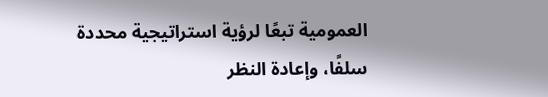العمومية تبعًا لرؤية استراتيجية محددة سلفًا، وإعادة النظر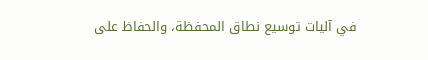في آليات توسيع نطاق المحفظة، والحفاظ على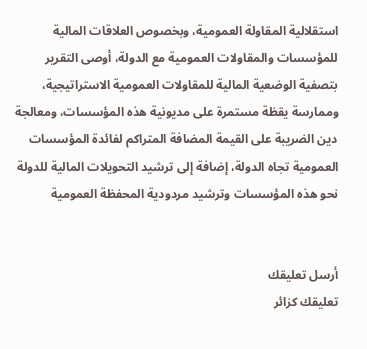استقلالية المقاولة العمومية، وبخصوص العلاقات المالية للمؤسسات والمقاولات العمومية مع الدولة، أوصى التقرير بتصفية الوضعية المالية للمقاولات العمومية الاستراتيجية، وممارسة يقظة مستمرة على مديونية هذه المؤسسات، ومعالجة دين الضريبة على القيمة المضافة المتراكم لفائدة المؤسسات العمومية تجاه الدولة، إضافة إلى ترشيد التحويلات المالية للدولة نحو هذه المؤسسات وترشيد مردودية المحفظة العمومية


أرسل تعليقك
تعليقك كزائر